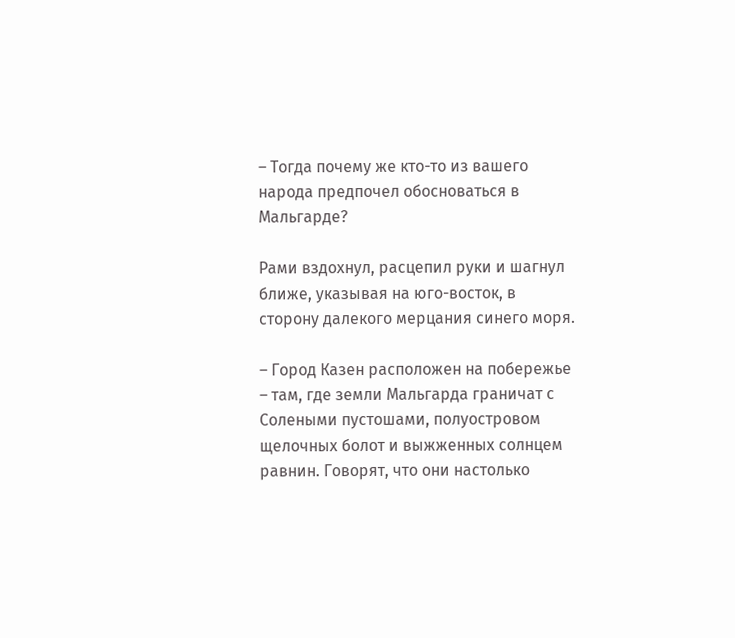– Тогда почему же кто-то из вашего народа предпочел обосноваться в Мальгарде?

Рами вздохнул, расцепил руки и шагнул ближе, указывая на юго-восток, в сторону далекого мерцания синего моря.

– Город Казен расположен на побережье – там, где земли Мальгарда граничат с Солеными пустошами, полуостровом щелочных болот и выжженных солнцем равнин. Говорят, что они настолько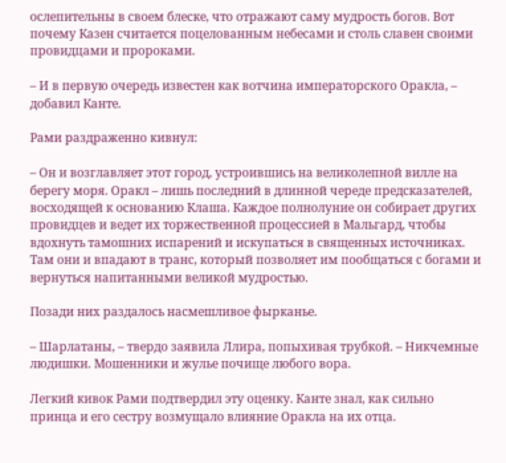ослепительны в своем блеске, что отражают саму мудрость богов. Вот почему Казен считается поцелованным небесами и столь славен своими провидцами и пророками.

– И в первую очередь известен как вотчина императорского Оракла, – добавил Канте.

Рами раздраженно кивнул:

– Он и возглавляет этот город, устроившись на великолепной вилле на берегу моря. Оракл – лишь последний в длинной череде предсказателей, восходящей к основанию Клаша. Каждое полнолуние он собирает других провидцев и ведет их торжественной процессией в Мальгард, чтобы вдохнуть тамошних испарений и искупаться в священных источниках. Там они и впадают в транс, который позволяет им пообщаться с богами и вернуться напитанными великой мудростью.

Позади них раздалось насмешливое фырканье.

– Шарлатаны, – твердо заявила Ллира, попыхивая трубкой. – Никчемные людишки. Мошенники и жулье почище любого вора.

Легкий кивок Рами подтвердил эту оценку. Канте знал, как сильно принца и его сестру возмущало влияние Оракла на их отца.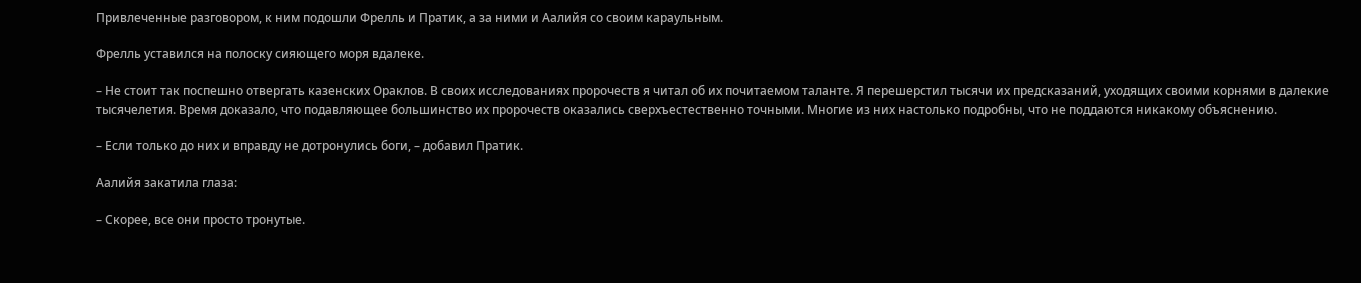Привлеченные разговором, к ним подошли Фрелль и Пратик, а за ними и Аалийя со своим караульным.

Фрелль уставился на полоску сияющего моря вдалеке.

– Не стоит так поспешно отвергать казенских Ораклов. В своих исследованиях пророчеств я читал об их почитаемом таланте. Я перешерстил тысячи их предсказаний, уходящих своими корнями в далекие тысячелетия. Время доказало, что подавляющее большинство их пророчеств оказались сверхъестественно точными. Многие из них настолько подробны, что не поддаются никакому объяснению.

– Если только до них и вправду не дотронулись боги, – добавил Пратик.

Аалийя закатила глаза:

– Скорее, все они просто тронутые.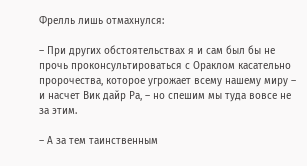Фрелль лишь отмахнулся:

– При других обстоятельствах я и сам был бы не прочь проконсультироваться с Ораклом касательно пророчества, которое угрожает всему нашему миру – и насчет Вик дайр Ра, – но спешим мы туда вовсе не за этим.

– А за тем таинственным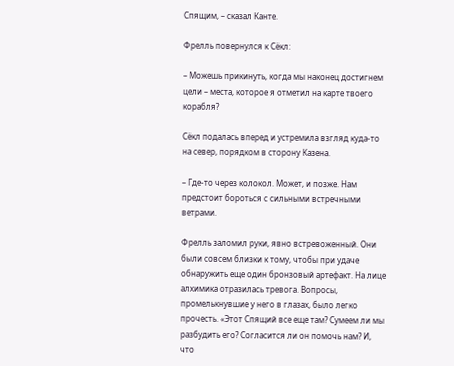Спящим, – сказал Канте.

Фрелль повернулся к Сёкл:

– Можешь прикинуть, когда мы наконец достигнем цели – места, которое я отметил на карте твоего корабля?

Сёкл подалась вперед и устремила взгляд куда-то на север, порядком в сторону Казена.

– Где-то через колокол. Может, и позже. Нам предстоит бороться с сильными встречными ветрами.

Фрелль заломил руки, явно встревоженный. Они были совсем близки к тому, чтобы при удаче обнаружить еще один бронзовый артефакт. На лице алхимика отразилась тревога. Вопросы, промелькнувшие у него в глазах, было легко прочесть. «Этот Спящий все еще там? Сумеем ли мы разбудить его? Согласится ли он помочь нам? И, что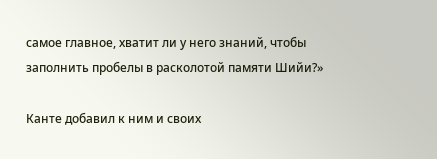самое главное, хватит ли у него знаний, чтобы заполнить пробелы в расколотой памяти Шийи?»

Канте добавил к ним и своих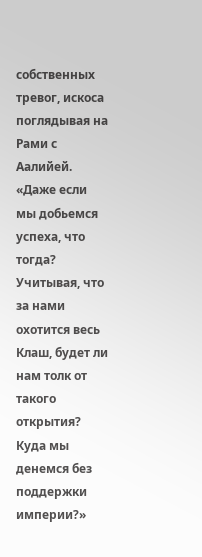собственных тревог, искоса поглядывая на Рами с Аалийей. «Даже если мы добьемся успеха, что тогда? Учитывая, что за нами охотится весь Клаш, будет ли нам толк от такого открытия? Куда мы денемся без поддержки империи?»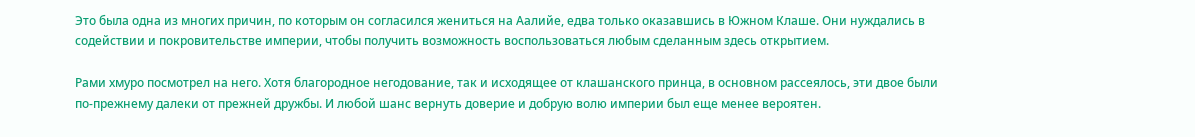Это была одна из многих причин, по которым он согласился жениться на Аалийе, едва только оказавшись в Южном Клаше. Они нуждались в содействии и покровительстве империи, чтобы получить возможность воспользоваться любым сделанным здесь открытием.

Рами хмуро посмотрел на него. Хотя благородное негодование, так и исходящее от клашанского принца, в основном рассеялось, эти двое были по-прежнему далеки от прежней дружбы. И любой шанс вернуть доверие и добрую волю империи был еще менее вероятен.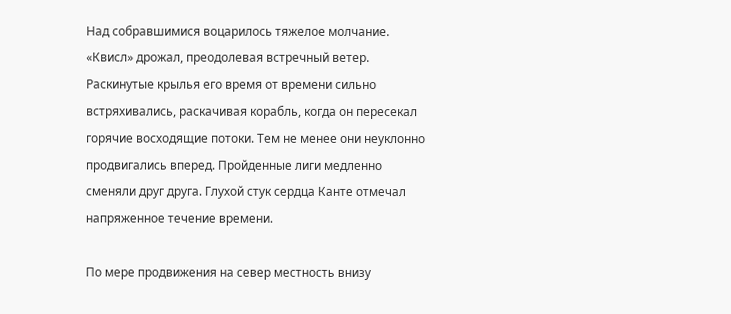Над собравшимися воцарилось тяжелое молчание. «Квисл» дрожал, преодолевая встречный ветер. Раскинутые крылья его время от времени сильно встряхивались, раскачивая корабль, когда он пересекал горячие восходящие потоки. Тем не менее они неуклонно продвигались вперед. Пройденные лиги медленно сменяли друг друга. Глухой стук сердца Канте отмечал напряженное течение времени.

По мере продвижения на север местность внизу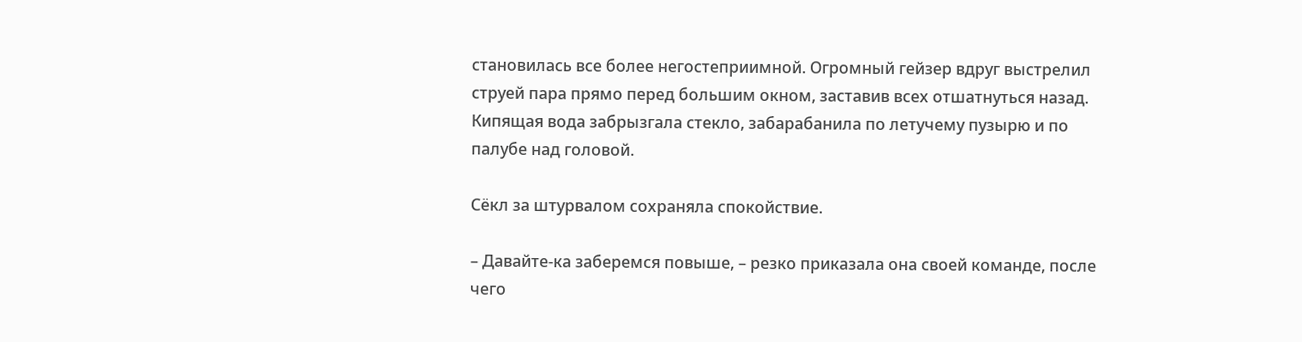становилась все более негостеприимной. Огромный гейзер вдруг выстрелил струей пара прямо перед большим окном, заставив всех отшатнуться назад. Кипящая вода забрызгала стекло, забарабанила по летучему пузырю и по палубе над головой.

Сёкл за штурвалом сохраняла спокойствие.

– Давайте-ка заберемся повыше, – резко приказала она своей команде, после чего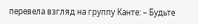перевела взгляд на группу Канте: – Будьте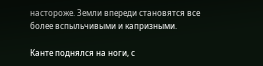настороже. Земли впереди становятся все более вспыльчивыми и капризными.

Канте поднялся на ноги, с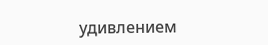удивлением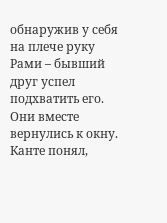обнаружив у себя на плече руку Рами – бывший друг успел подхватить его. Они вместе вернулись к окну. Канте понял,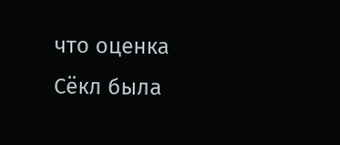что оценка Сёкл была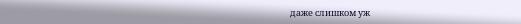даже слишком уж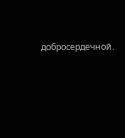добросердечной.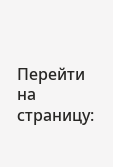Перейти на страницу: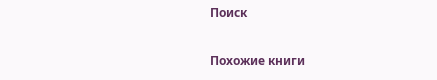Поиск

Похожие книги